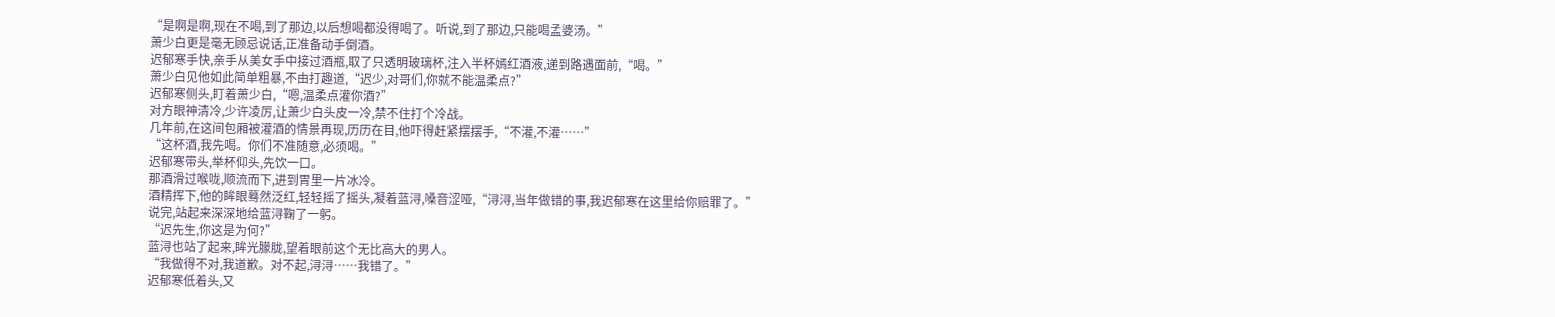“是啊是啊,现在不喝,到了那边,以后想喝都没得喝了。听说,到了那边,只能喝孟婆汤。”
萧少白更是毫无顾忌说话,正准备动手倒酒。
迟郁寒手快,亲手从美女手中接过酒瓶,取了只透明玻璃杯,注入半杯嫣红酒液,递到路遇面前,“喝。”
萧少白见他如此简单粗暴,不由打趣道,“迟少,对哥们,你就不能温柔点?”
迟郁寒侧头,盯着萧少白,“嗯,温柔点灌你酒?”
对方眼神清冷,少许凌厉,让萧少白头皮一冷,禁不住打个冷战。
几年前,在这间包厢被灌酒的情景再现,历历在目,他吓得赶紧摆摆手,“不灌,不灌……”
“这杯酒,我先喝。你们不准随意,必须喝。”
迟郁寒带头,举杯仰头,先饮一口。
那酒滑过喉咙,顺流而下,进到胃里一片冰冷。
酒精挥下,他的眸眼蓦然泛红,轻轻摇了摇头,凝着蓝浔,嗓音涩哑,“浔浔,当年做错的事,我迟郁寒在这里给你赔罪了。”
说完,站起来深深地给蓝浔鞠了一躬。
“迟先生,你这是为何?”
蓝浔也站了起来,眸光朦胧,望着眼前这个无比高大的男人。
“我做得不对,我道歉。对不起,浔浔……我错了。”
迟郁寒低着头,又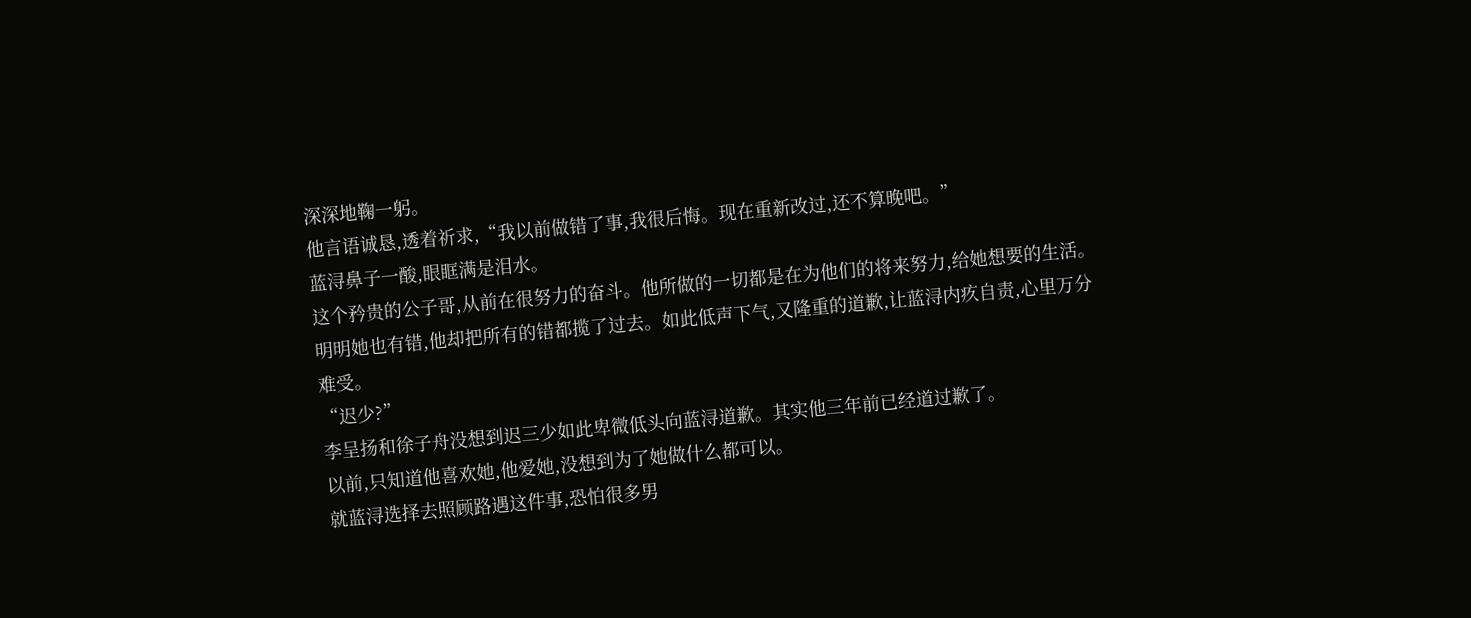深深地鞠一躬。
他言语诚恳,透着祈求,“我以前做错了事,我很后悔。现在重新改过,还不算晚吧。”
蓝浔鼻子一酸,眼眶满是泪水。
这个矜贵的公子哥,从前在很努力的奋斗。他所做的一切都是在为他们的将来努力,给她想要的生活。
明明她也有错,他却把所有的错都揽了过去。如此低声下气,又隆重的道歉,让蓝浔内疚自责,心里万分难受。
“迟少?”
李呈扬和徐子舟没想到迟三少如此卑微低头向蓝浔道歉。其实他三年前已经道过歉了。
以前,只知道他喜欢她,他爱她,没想到为了她做什么都可以。
就蓝浔选择去照顾路遇这件事,恐怕很多男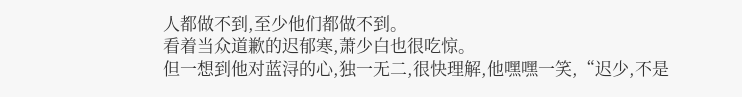人都做不到,至少他们都做不到。
看着当众道歉的迟郁寒,萧少白也很吃惊。
但一想到他对蓝浔的心,独一无二,很快理解,他嘿嘿一笑,“迟少,不是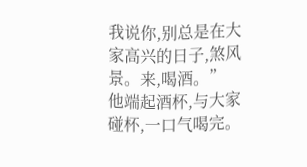我说你,别总是在大家高兴的日子,煞风景。来,喝酒。”
他端起酒杯,与大家碰杯,一口气喝完。